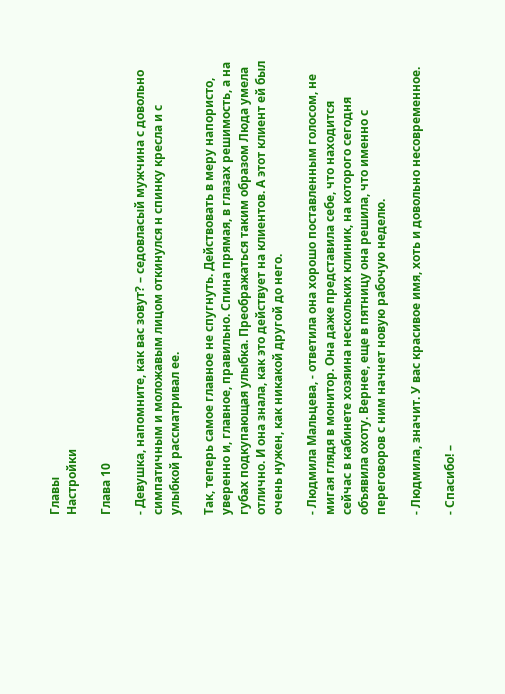Главы
Настройки

Глава 10

- Девушка, напомните, как вас зовут? – седовласый мужчина с довольно симпатичным и моложавым лицом откинулся н спинку кресла и с улыбкой рассматривал ее.

Так, теперь самое главное не спугнуть. Действовать в меру напористо, уверенно и, главное, правильно. Спина прямая, в глазах решимость, а на губах подкупающая улыбка. Преображаться таким образом Люда умела отлично. И она знала, как это действует на клиентов. А этот клиент ей был очень нужен, как никакой другой до него.

- Людмила Мальцева, - ответила она хорошо поставленным голосом, не мигая глядя в монитор. Она даже представила себе, что находится сейчас в кабинете хозяина нескольких клиник, на которого сегодня объявила охоту. Вернее, еще в пятницу она решила, что именно с переговоров с ним начнет новую рабочую неделю.

- Людмила, значит. У вас красивое имя, хоть и довольно несовременное.

- Спасибо! –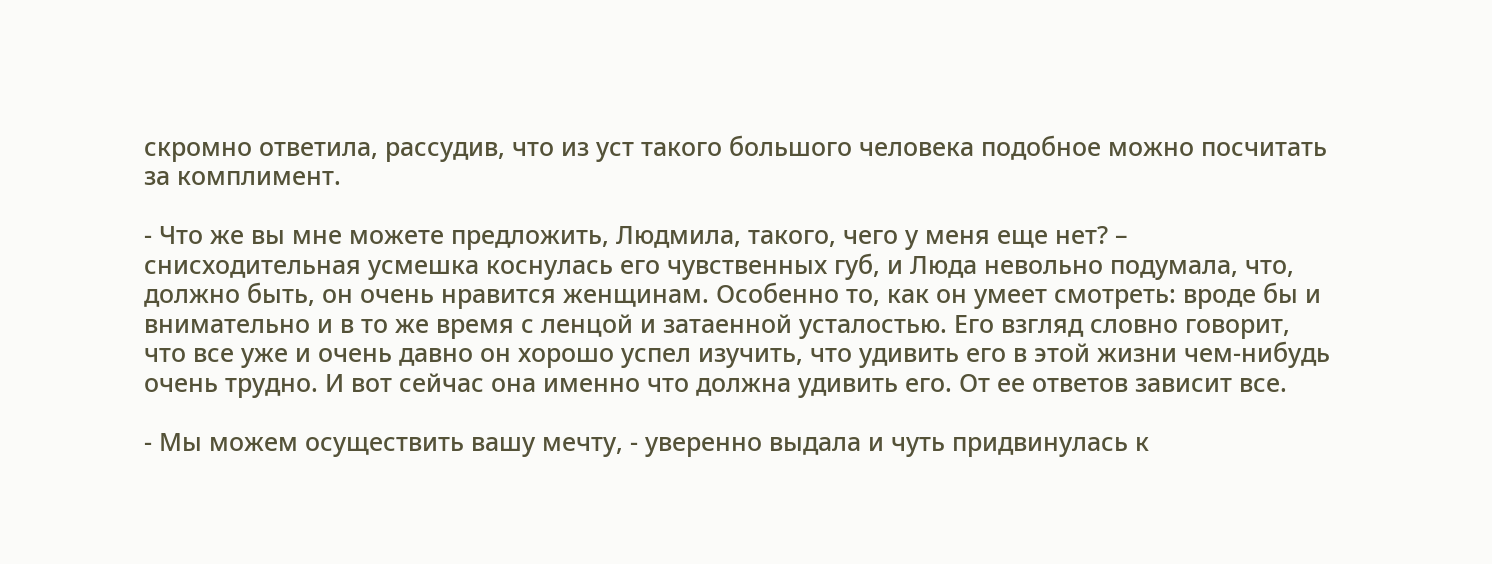скромно ответила, рассудив, что из уст такого большого человека подобное можно посчитать за комплимент.

- Что же вы мне можете предложить, Людмила, такого, чего у меня еще нет? – снисходительная усмешка коснулась его чувственных губ, и Люда невольно подумала, что, должно быть, он очень нравится женщинам. Особенно то, как он умеет смотреть: вроде бы и внимательно и в то же время с ленцой и затаенной усталостью. Его взгляд словно говорит, что все уже и очень давно он хорошо успел изучить, что удивить его в этой жизни чем-нибудь очень трудно. И вот сейчас она именно что должна удивить его. От ее ответов зависит все.

- Мы можем осуществить вашу мечту, - уверенно выдала и чуть придвинулась к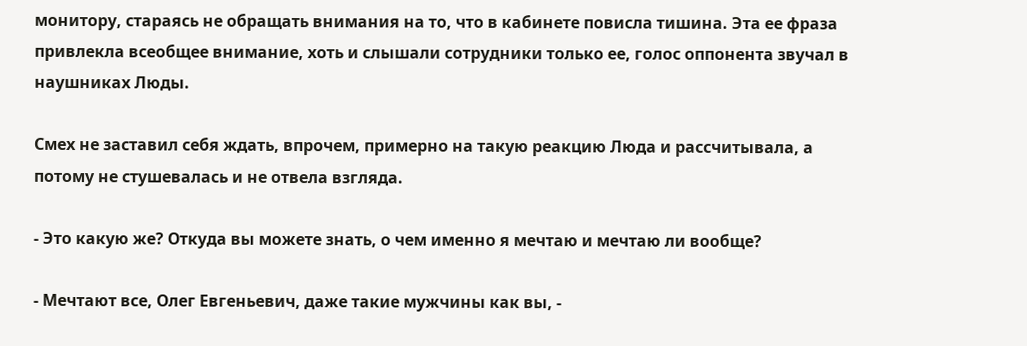монитору, стараясь не обращать внимания на то, что в кабинете повисла тишина. Эта ее фраза привлекла всеобщее внимание, хоть и слышали сотрудники только ее, голос оппонента звучал в наушниках Люды.

Смех не заставил себя ждать, впрочем, примерно на такую реакцию Люда и рассчитывала, а потому не стушевалась и не отвела взгляда.

- Это какую же? Откуда вы можете знать, о чем именно я мечтаю и мечтаю ли вообще?

- Мечтают все, Олег Евгеньевич, даже такие мужчины как вы, -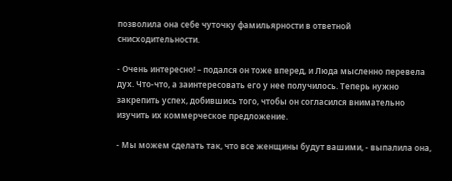позволила она себе чуточку фамильярности в ответной снисходительности.

- Очень интересно! – подался он тоже вперед, и Люда мысленно перевела дух. Что-что, а заинтересовать его у нее получилось. Теперь нужно закрепить успех, добившись того, чтобы он согласился внимательно изучить их коммерческое предложение.

- Мы можем сделать так, что все женщины будут вашими, - выпалила она,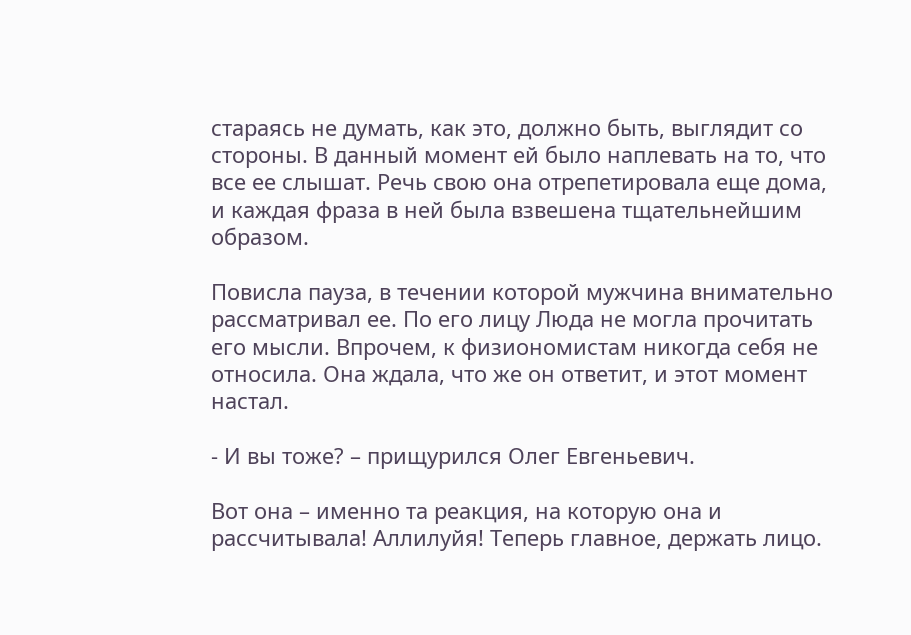стараясь не думать, как это, должно быть, выглядит со стороны. В данный момент ей было наплевать на то, что все ее слышат. Речь свою она отрепетировала еще дома, и каждая фраза в ней была взвешена тщательнейшим образом.

Повисла пауза, в течении которой мужчина внимательно рассматривал ее. По его лицу Люда не могла прочитать его мысли. Впрочем, к физиономистам никогда себя не относила. Она ждала, что же он ответит, и этот момент настал.

- И вы тоже? – прищурился Олег Евгеньевич.

Вот она – именно та реакция, на которую она и рассчитывала! Аллилуйя! Теперь главное, держать лицо.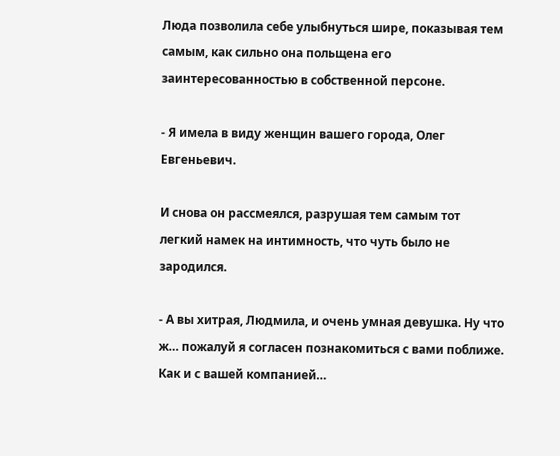Люда позволила себе улыбнуться шире, показывая тем самым, как сильно она польщена его заинтересованностью в собственной персоне.

- Я имела в виду женщин вашего города, Олег Евгеньевич.

И снова он рассмеялся, разрушая тем самым тот легкий намек на интимность, что чуть было не зародился.

- А вы хитрая, Людмила, и очень умная девушка. Ну что ж… пожалуй я согласен познакомиться с вами поближе. Как и с вашей компанией…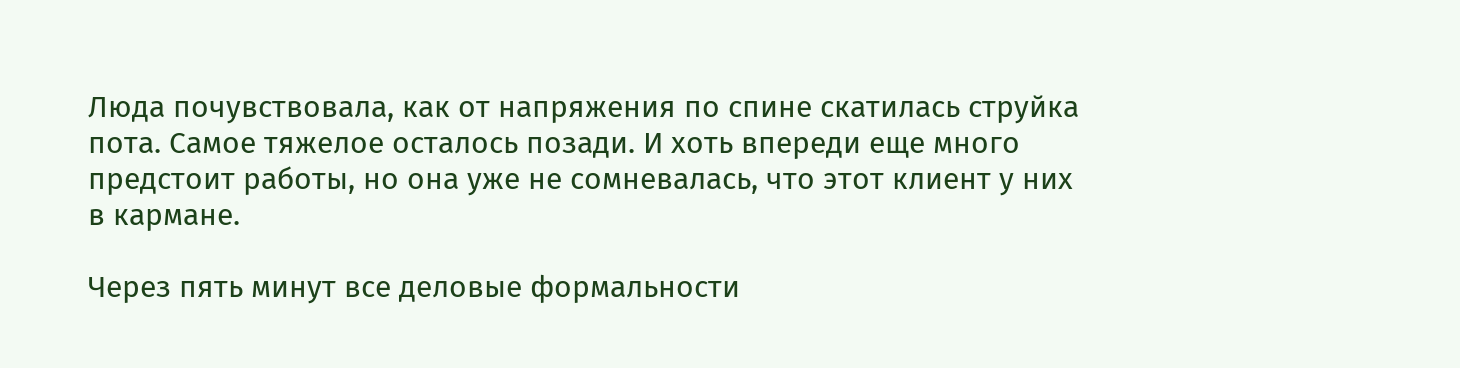Люда почувствовала, как от напряжения по спине скатилась струйка пота. Самое тяжелое осталось позади. И хоть впереди еще много предстоит работы, но она уже не сомневалась, что этот клиент у них в кармане.

Через пять минут все деловые формальности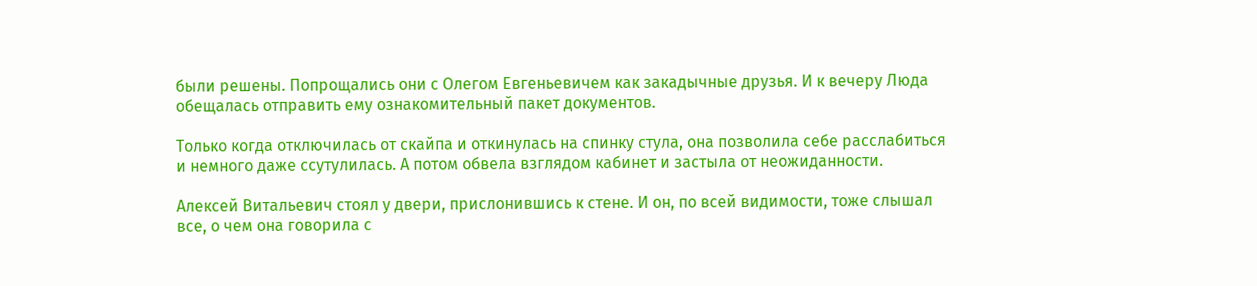были решены. Попрощались они с Олегом Евгеньевичем как закадычные друзья. И к вечеру Люда обещалась отправить ему ознакомительный пакет документов.

Только когда отключилась от скайпа и откинулась на спинку стула, она позволила себе расслабиться и немного даже ссутулилась. А потом обвела взглядом кабинет и застыла от неожиданности.

Алексей Витальевич стоял у двери, прислонившись к стене. И он, по всей видимости, тоже слышал все, о чем она говорила с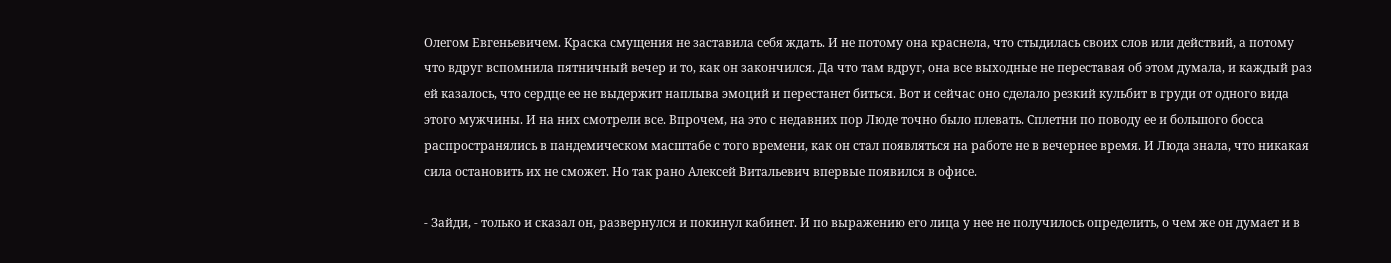Олегом Евгеньевичем. Краска смущения не заставила себя ждать. И не потому она краснела, что стыдилась своих слов или действий, а потому что вдруг вспомнила пятничный вечер и то, как он закончился. Да что там вдруг, она все выходные не переставая об этом думала, и каждый раз ей казалось, что сердце ее не выдержит наплыва эмоций и перестанет биться. Вот и сейчас оно сделало резкий кульбит в груди от одного вида этого мужчины. И на них смотрели все. Впрочем, на это с недавних пор Люде точно было плевать. Сплетни по поводу ее и большого босса распространялись в пандемическом масштабе с того времени, как он стал появляться на работе не в вечернее время. И Люда знала, что никакая сила остановить их не сможет. Но так рано Алексей Витальевич впервые появился в офисе.

- Зайди, - только и сказал он, развернулся и покинул кабинет. И по выражению его лица у нее не получилось определить, о чем же он думает и в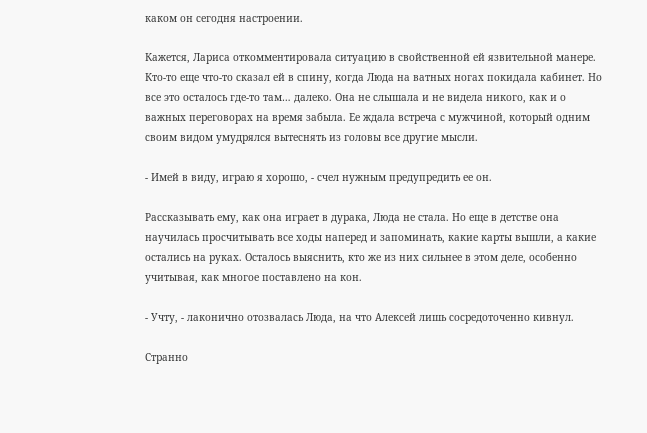каком он сегодня настроении.

Кажется, Лариса откомментировала ситуацию в свойственной ей язвительной манере. Кто-то еще что-то сказал ей в спину, когда Люда на ватных ногах покидала кабинет. Но все это осталось где-то там… далеко. Она не слышала и не видела никого, как и о важных переговорах на время забыла. Ее ждала встреча с мужчиной, который одним своим видом умудрялся вытеснять из головы все другие мысли.

- Имей в виду, играю я хорошо, - счел нужным предупредить ее он.

Рассказывать ему, как она играет в дурака, Люда не стала. Но еще в детстве она научилась просчитывать все ходы наперед и запоминать, какие карты вышли, а какие остались на руках. Осталось выяснить, кто же из них сильнее в этом деле, особенно учитывая, как многое поставлено на кон.

- Учту, - лаконично отозвалась Люда, на что Алексей лишь сосредоточенно кивнул.

Странно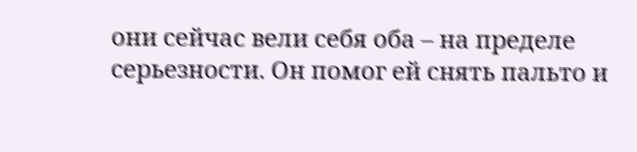они сейчас вели себя оба – на пределе серьезности. Он помог ей снять пальто и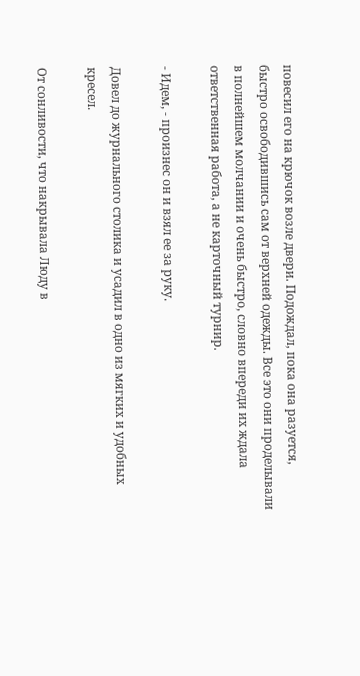повесил его на крючок возле двери. Подождал, пока она разуется, быстро освободившись сам от верхней одежды. Все это они проделывали в полнейшем молчании и очень быстро, словно впереди их ждала ответственная работа, а не карточный турнир.

- Идем, - произнес он и взял ее за руку.

Довел до журнального столика и усадил в одно из мягких и удобных кресел.

От сонливости, что накрывала Люду в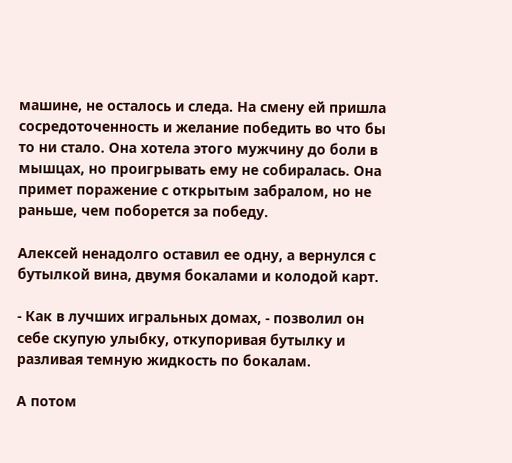машине, не осталось и следа. На смену ей пришла сосредоточенность и желание победить во что бы то ни стало. Она хотела этого мужчину до боли в мышцах, но проигрывать ему не собиралась. Она примет поражение с открытым забралом, но не раньше, чем поборется за победу.

Алексей ненадолго оставил ее одну, а вернулся с бутылкой вина, двумя бокалами и колодой карт.

- Как в лучших игральных домах, - позволил он себе скупую улыбку, откупоривая бутылку и разливая темную жидкость по бокалам.

А потом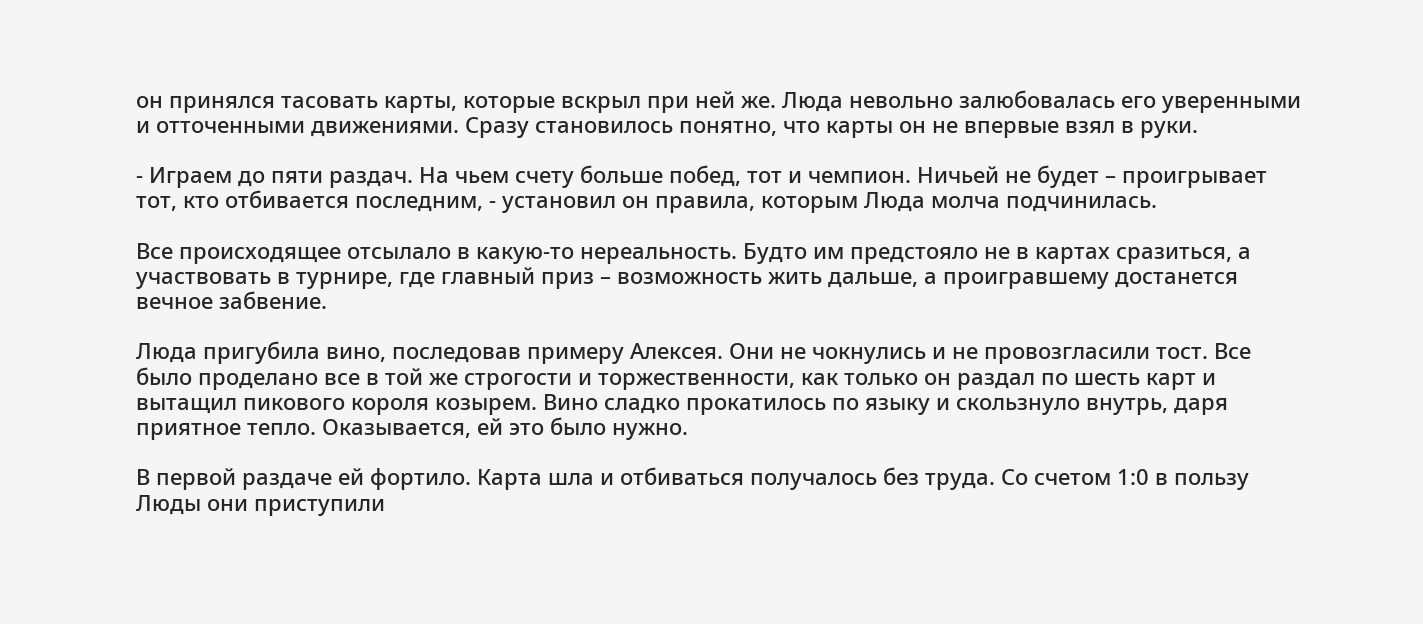он принялся тасовать карты, которые вскрыл при ней же. Люда невольно залюбовалась его уверенными и отточенными движениями. Сразу становилось понятно, что карты он не впервые взял в руки.

- Играем до пяти раздач. На чьем счету больше побед, тот и чемпион. Ничьей не будет – проигрывает тот, кто отбивается последним, - установил он правила, которым Люда молча подчинилась.

Все происходящее отсылало в какую-то нереальность. Будто им предстояло не в картах сразиться, а участвовать в турнире, где главный приз – возможность жить дальше, а проигравшему достанется вечное забвение.

Люда пригубила вино, последовав примеру Алексея. Они не чокнулись и не провозгласили тост. Все было проделано все в той же строгости и торжественности, как только он раздал по шесть карт и вытащил пикового короля козырем. Вино сладко прокатилось по языку и скользнуло внутрь, даря приятное тепло. Оказывается, ей это было нужно.

В первой раздаче ей фортило. Карта шла и отбиваться получалось без труда. Со счетом 1:0 в пользу Люды они приступили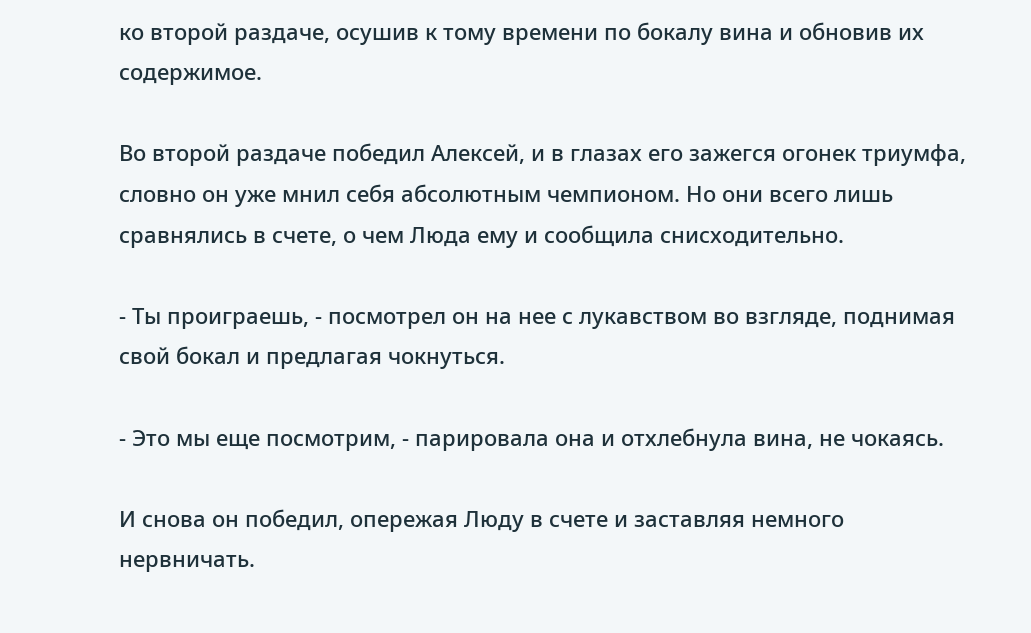ко второй раздаче, осушив к тому времени по бокалу вина и обновив их содержимое.

Во второй раздаче победил Алексей, и в глазах его зажегся огонек триумфа, словно он уже мнил себя абсолютным чемпионом. Но они всего лишь сравнялись в счете, о чем Люда ему и сообщила снисходительно.

- Ты проиграешь, - посмотрел он на нее с лукавством во взгляде, поднимая свой бокал и предлагая чокнуться.

- Это мы еще посмотрим, - парировала она и отхлебнула вина, не чокаясь.

И снова он победил, опережая Люду в счете и заставляя немного нервничать.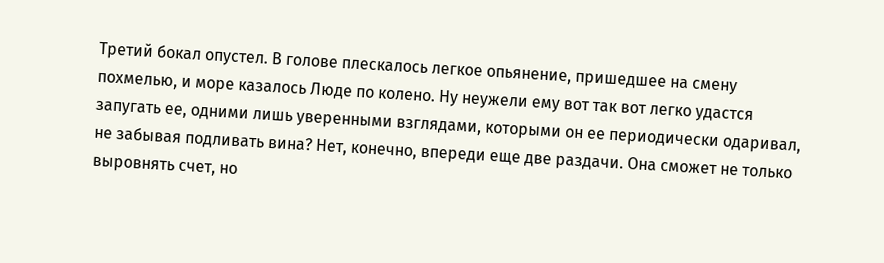Третий бокал опустел. В голове плескалось легкое опьянение, пришедшее на смену похмелью, и море казалось Люде по колено. Ну неужели ему вот так вот легко удастся запугать ее, одними лишь уверенными взглядами, которыми он ее периодически одаривал, не забывая подливать вина? Нет, конечно, впереди еще две раздачи. Она сможет не только выровнять счет, но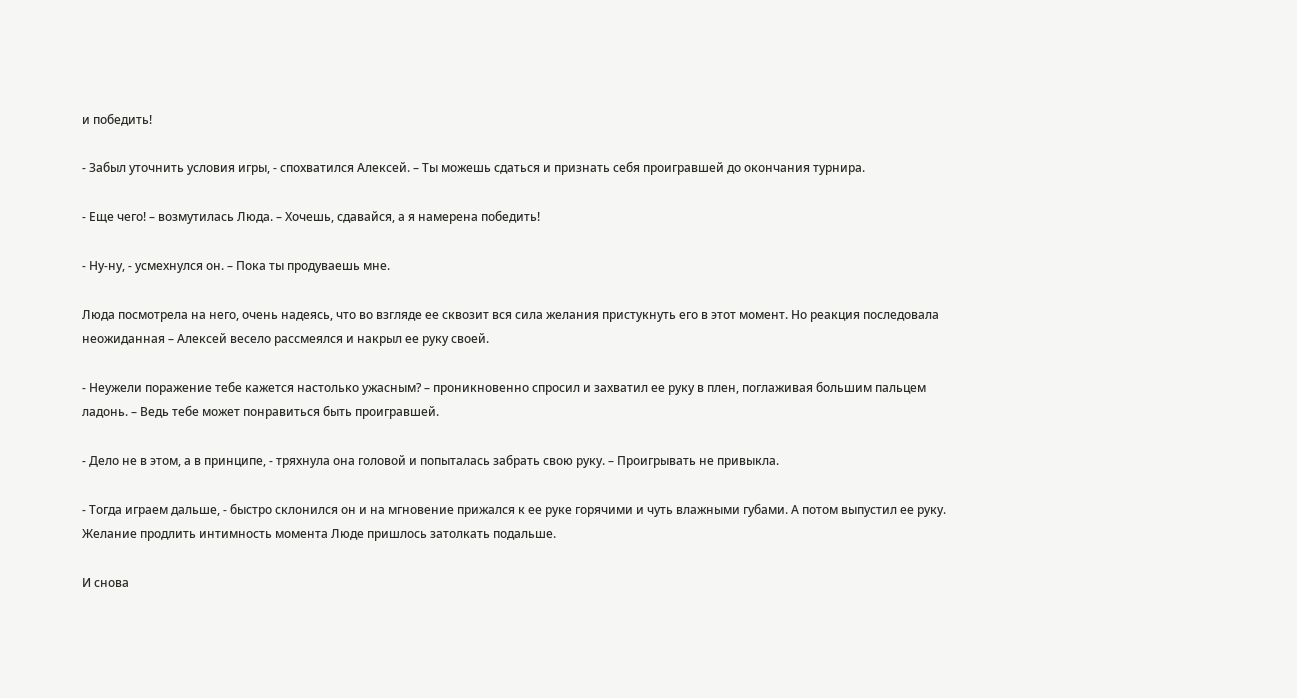и победить!

- Забыл уточнить условия игры, - спохватился Алексей. – Ты можешь сдаться и признать себя проигравшей до окончания турнира.

- Еще чего! – возмутилась Люда. – Хочешь, сдавайся, а я намерена победить!

- Ну-ну, - усмехнулся он. – Пока ты продуваешь мне.

Люда посмотрела на него, очень надеясь, что во взгляде ее сквозит вся сила желания пристукнуть его в этот момент. Но реакция последовала неожиданная – Алексей весело рассмеялся и накрыл ее руку своей.

- Неужели поражение тебе кажется настолько ужасным? – проникновенно спросил и захватил ее руку в плен, поглаживая большим пальцем ладонь. – Ведь тебе может понравиться быть проигравшей.

- Дело не в этом, а в принципе, - тряхнула она головой и попыталась забрать свою руку. – Проигрывать не привыкла.

- Тогда играем дальше, - быстро склонился он и на мгновение прижался к ее руке горячими и чуть влажными губами. А потом выпустил ее руку. Желание продлить интимность момента Люде пришлось затолкать подальше.

И снова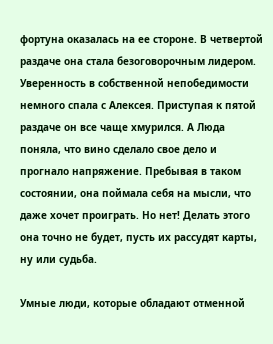фортуна оказалась на ее стороне. В четвертой раздаче она стала безоговорочным лидером. Уверенность в собственной непобедимости немного спала с Алексея. Приступая к пятой раздаче он все чаще хмурился. А Люда поняла, что вино сделало свое дело и прогнало напряжение. Пребывая в таком состоянии, она поймала себя на мысли, что даже хочет проиграть. Но нет! Делать этого она точно не будет, пусть их рассудят карты, ну или судьба.

Умные люди, которые обладают отменной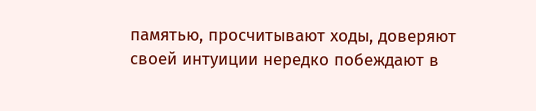памятью, просчитывают ходы, доверяют своей интуиции нередко побеждают в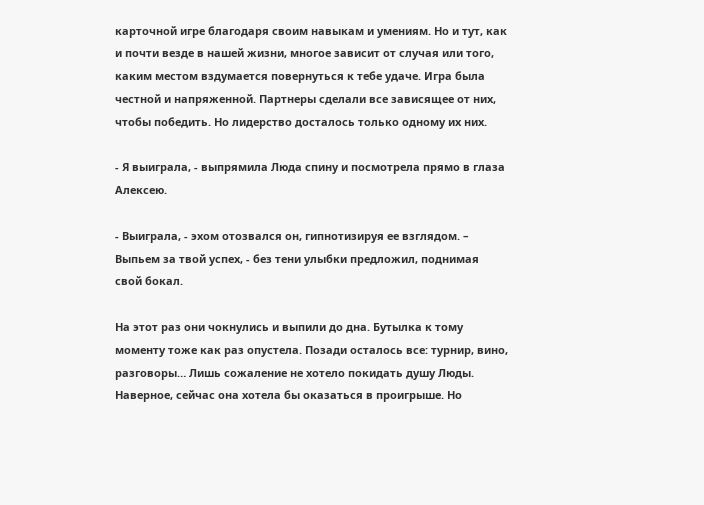карточной игре благодаря своим навыкам и умениям. Но и тут, как и почти везде в нашей жизни, многое зависит от случая или того, каким местом вздумается повернуться к тебе удаче. Игра была честной и напряженной. Партнеры сделали все зависящее от них, чтобы победить. Но лидерство досталось только одному их них.

- Я выиграла, - выпрямила Люда спину и посмотрела прямо в глаза Алексею.

- Выиграла, - эхом отозвался он, гипнотизируя ее взглядом. – Выпьем за твой успех, - без тени улыбки предложил, поднимая свой бокал.

На этот раз они чокнулись и выпили до дна. Бутылка к тому моменту тоже как раз опустела. Позади осталось все: турнир, вино, разговоры… Лишь сожаление не хотело покидать душу Люды. Наверное, сейчас она хотела бы оказаться в проигрыше. Но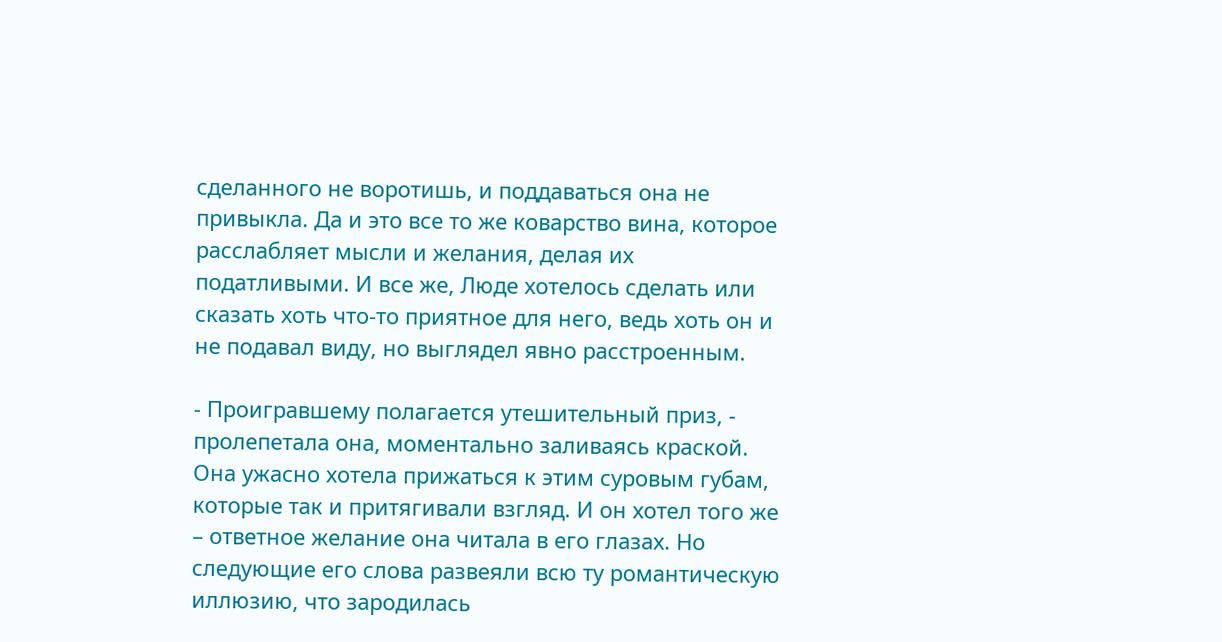сделанного не воротишь, и поддаваться она не привыкла. Да и это все то же коварство вина, которое расслабляет мысли и желания, делая их податливыми. И все же, Люде хотелось сделать или сказать хоть что-то приятное для него, ведь хоть он и не подавал виду, но выглядел явно расстроенным.

- Проигравшему полагается утешительный приз, - пролепетала она, моментально заливаясь краской. Она ужасно хотела прижаться к этим суровым губам, которые так и притягивали взгляд. И он хотел того же – ответное желание она читала в его глазах. Но следующие его слова развеяли всю ту романтическую иллюзию, что зародилась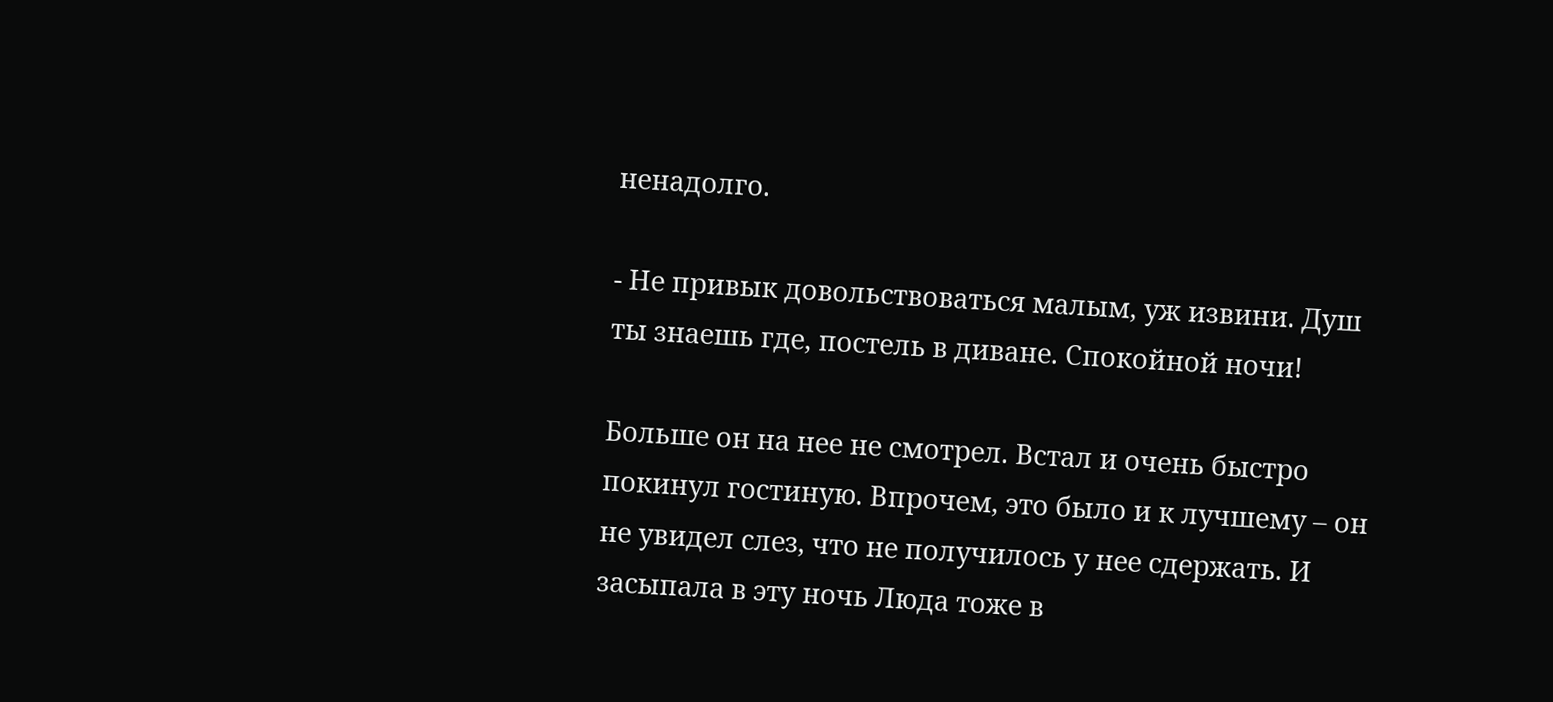ненадолго.

- Не привык довольствоваться малым, уж извини. Душ ты знаешь где, постель в диване. Спокойной ночи!

Больше он на нее не смотрел. Встал и очень быстро покинул гостиную. Впрочем, это было и к лучшему – он не увидел слез, что не получилось у нее сдержать. И засыпала в эту ночь Люда тоже в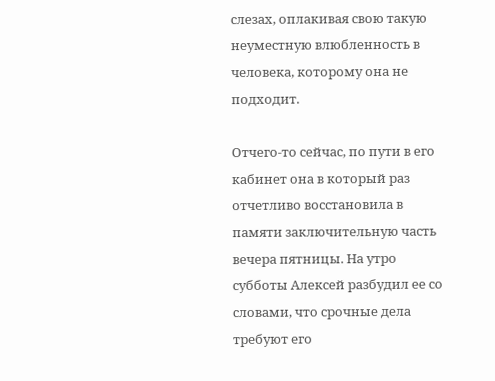слезах, оплакивая свою такую неуместную влюбленность в человека, которому она не подходит.

Отчего-то сейчас, по пути в его кабинет она в который раз отчетливо восстановила в памяти заключительную часть вечера пятницы. На утро субботы Алексей разбудил ее со словами, что срочные дела требуют его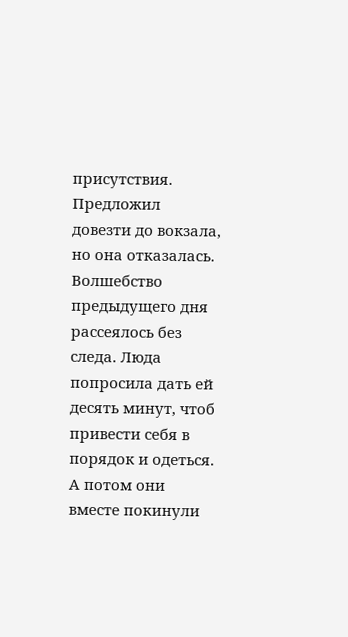присутствия. Предложил довезти до вокзала, но она отказалась. Волшебство предыдущего дня рассеялось без следа. Люда попросила дать ей десять минут, чтоб привести себя в порядок и одеться. А потом они вместе покинули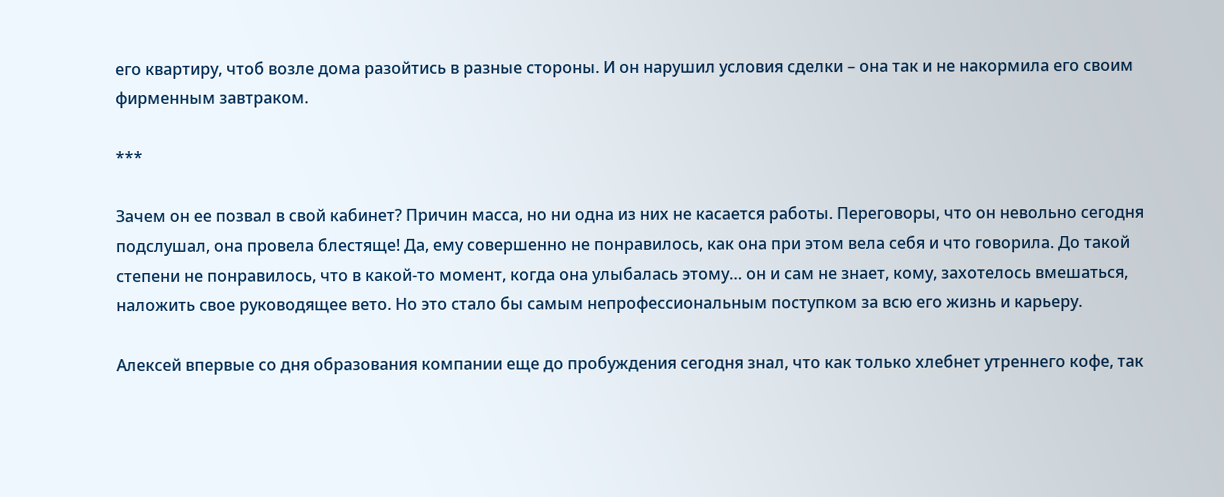его квартиру, чтоб возле дома разойтись в разные стороны. И он нарушил условия сделки – она так и не накормила его своим фирменным завтраком.

***

Зачем он ее позвал в свой кабинет? Причин масса, но ни одна из них не касается работы. Переговоры, что он невольно сегодня подслушал, она провела блестяще! Да, ему совершенно не понравилось, как она при этом вела себя и что говорила. До такой степени не понравилось, что в какой-то момент, когда она улыбалась этому… он и сам не знает, кому, захотелось вмешаться, наложить свое руководящее вето. Но это стало бы самым непрофессиональным поступком за всю его жизнь и карьеру.

Алексей впервые со дня образования компании еще до пробуждения сегодня знал, что как только хлебнет утреннего кофе, так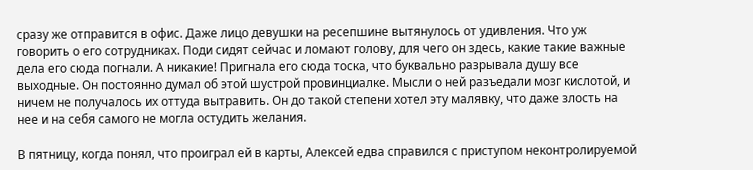сразу же отправится в офис. Даже лицо девушки на ресепшине вытянулось от удивления. Что уж говорить о его сотрудниках. Поди сидят сейчас и ломают голову, для чего он здесь, какие такие важные дела его сюда погнали. А никакие! Пригнала его сюда тоска, что буквально разрывала душу все выходные. Он постоянно думал об этой шустрой провинциалке. Мысли о ней разъедали мозг кислотой, и ничем не получалось их оттуда вытравить. Он до такой степени хотел эту малявку, что даже злость на нее и на себя самого не могла остудить желания.

В пятницу, когда понял, что проиграл ей в карты, Алексей едва справился с приступом неконтролируемой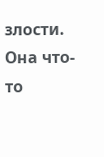злости. Она что-то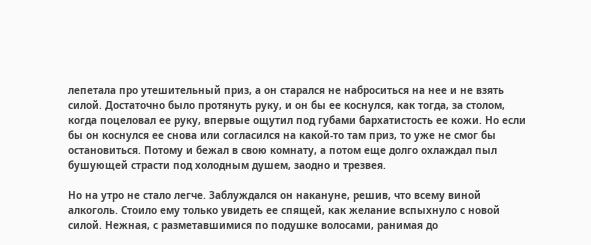лепетала про утешительный приз, а он старался не наброситься на нее и не взять силой. Достаточно было протянуть руку, и он бы ее коснулся, как тогда, за столом, когда поцеловал ее руку, впервые ощутил под губами бархатистость ее кожи. Но если бы он коснулся ее снова или согласился на какой-то там приз, то уже не смог бы остановиться. Потому и бежал в свою комнату, а потом еще долго охлаждал пыл бушующей страсти под холодным душем, заодно и трезвея.

Но на утро не стало легче. Заблуждался он накануне, решив, что всему виной алкоголь. Стоило ему только увидеть ее спящей, как желание вспыхнуло с новой силой. Нежная, с разметавшимися по подушке волосами, ранимая до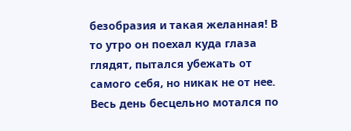безобразия и такая желанная! В то утро он поехал куда глаза глядят, пытался убежать от самого себя, но никак не от нее. Весь день бесцельно мотался по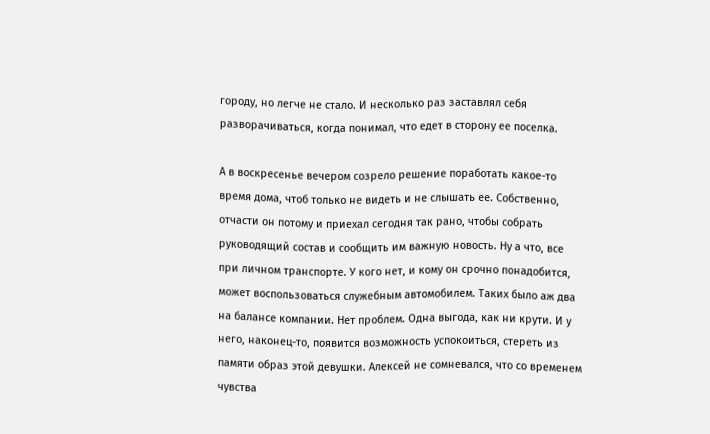городу, но легче не стало. И несколько раз заставлял себя разворачиваться, когда понимал, что едет в сторону ее поселка.

А в воскресенье вечером созрело решение поработать какое-то время дома, чтоб только не видеть и не слышать ее. Собственно, отчасти он потому и приехал сегодня так рано, чтобы собрать руководящий состав и сообщить им важную новость. Ну а что, все при личном транспорте. У кого нет, и кому он срочно понадобится, может воспользоваться служебным автомобилем. Таких было аж два на балансе компании. Нет проблем. Одна выгода, как ни крути. И у него, наконец-то, появится возможность успокоиться, стереть из памяти образ этой девушки. Алексей не сомневался, что со временем чувства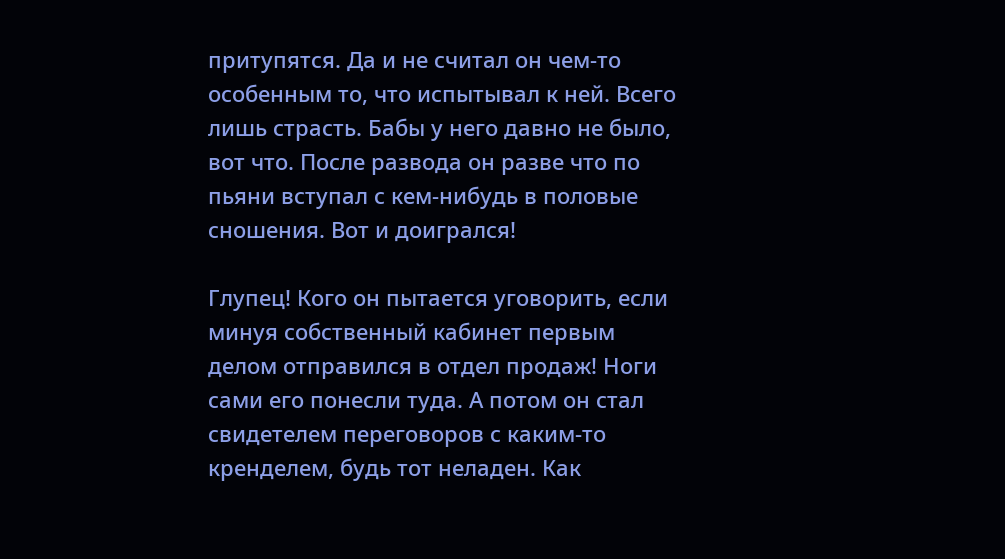притупятся. Да и не считал он чем-то особенным то, что испытывал к ней. Всего лишь страсть. Бабы у него давно не было, вот что. После развода он разве что по пьяни вступал с кем-нибудь в половые сношения. Вот и доигрался!

Глупец! Кого он пытается уговорить, если минуя собственный кабинет первым делом отправился в отдел продаж! Ноги сами его понесли туда. А потом он стал свидетелем переговоров с каким-то кренделем, будь тот неладен. Как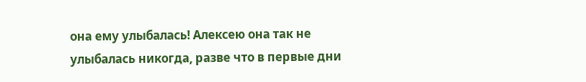она ему улыбалась! Алексею она так не улыбалась никогда, разве что в первые дни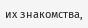их знакомства,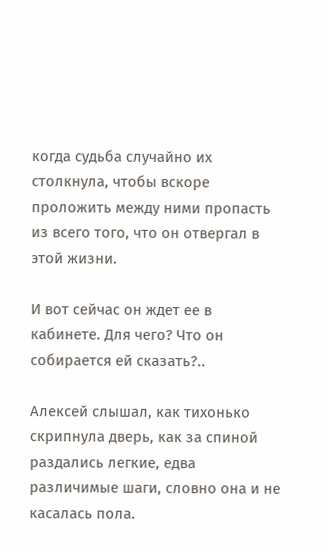когда судьба случайно их столкнула, чтобы вскоре проложить между ними пропасть из всего того, что он отвергал в этой жизни.

И вот сейчас он ждет ее в кабинете. Для чего? Что он собирается ей сказать?..

Алексей слышал, как тихонько скрипнула дверь, как за спиной раздались легкие, едва различимые шаги, словно она и не касалась пола.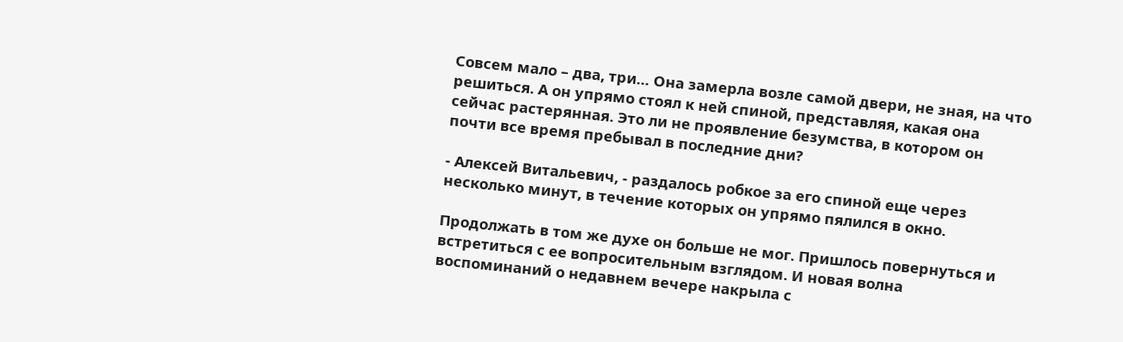Совсем мало – два, три… Она замерла возле самой двери, не зная, на что решиться. А он упрямо стоял к ней спиной, представляя, какая она сейчас растерянная. Это ли не проявление безумства, в котором он почти все время пребывал в последние дни?

- Алексей Витальевич, - раздалось робкое за его спиной еще через несколько минут, в течение которых он упрямо пялился в окно.

Продолжать в том же духе он больше не мог. Пришлось повернуться и встретиться с ее вопросительным взглядом. И новая волна воспоминаний о недавнем вечере накрыла с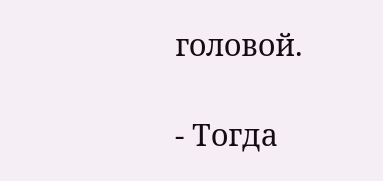головой.

- Тогда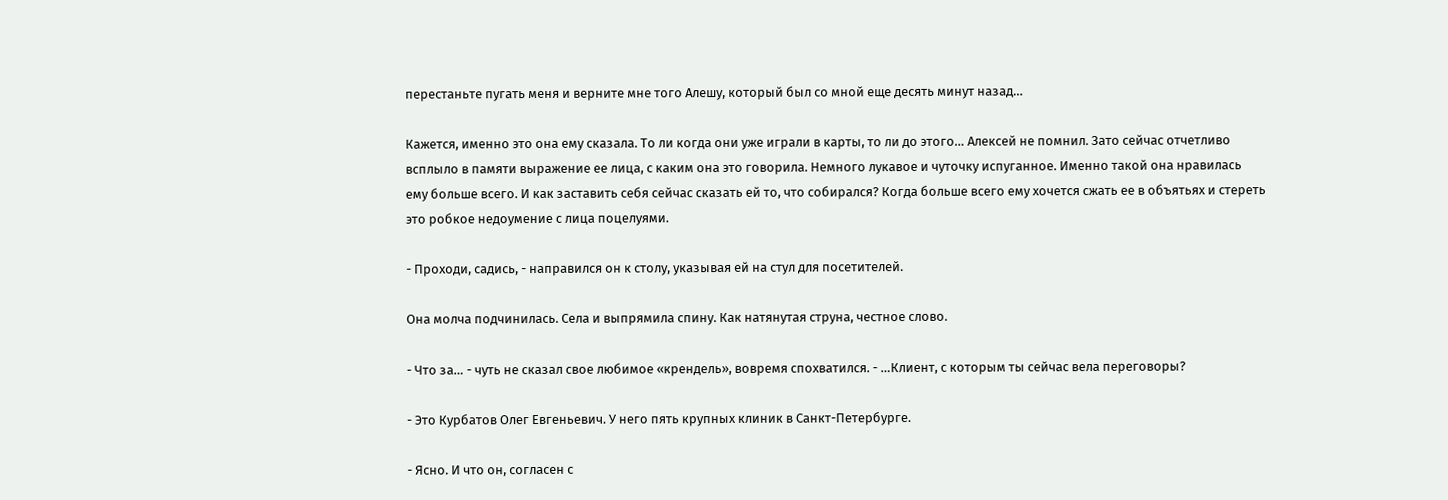перестаньте пугать меня и верните мне того Алешу, который был со мной еще десять минут назад…

Кажется, именно это она ему сказала. То ли когда они уже играли в карты, то ли до этого… Алексей не помнил. Зато сейчас отчетливо всплыло в памяти выражение ее лица, с каким она это говорила. Немного лукавое и чуточку испуганное. Именно такой она нравилась ему больше всего. И как заставить себя сейчас сказать ей то, что собирался? Когда больше всего ему хочется сжать ее в объятьях и стереть это робкое недоумение с лица поцелуями.

- Проходи, садись, - направился он к столу, указывая ей на стул для посетителей.

Она молча подчинилась. Села и выпрямила спину. Как натянутая струна, честное слово.

- Что за… - чуть не сказал свое любимое «крендель», вовремя спохватился. - …Клиент, с которым ты сейчас вела переговоры?

- Это Курбатов Олег Евгеньевич. У него пять крупных клиник в Санкт-Петербурге.

- Ясно. И что он, согласен с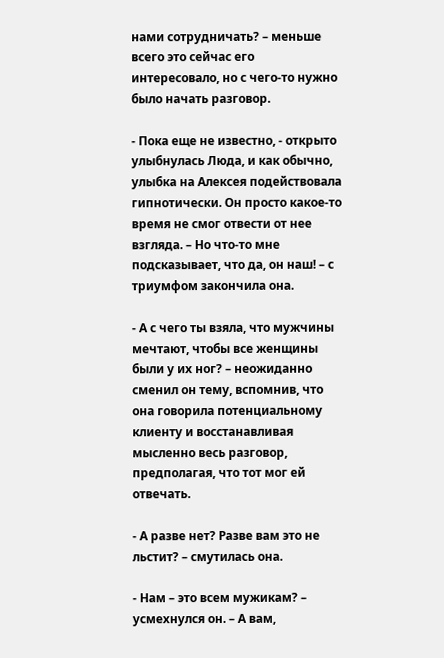нами сотрудничать? – меньше всего это сейчас его интересовало, но с чего-то нужно было начать разговор.

- Пока еще не известно, - открыто улыбнулась Люда, и как обычно, улыбка на Алексея подействовала гипнотически. Он просто какое-то время не смог отвести от нее взгляда. – Но что-то мне подсказывает, что да, он наш! – с триумфом закончила она.

- А с чего ты взяла, что мужчины мечтают, чтобы все женщины были у их ног? – неожиданно сменил он тему, вспомнив, что она говорила потенциальному клиенту и восстанавливая мысленно весь разговор, предполагая, что тот мог ей отвечать.

- А разве нет? Разве вам это не льстит? – смутилась она.

- Нам – это всем мужикам? – усмехнулся он. – А вам,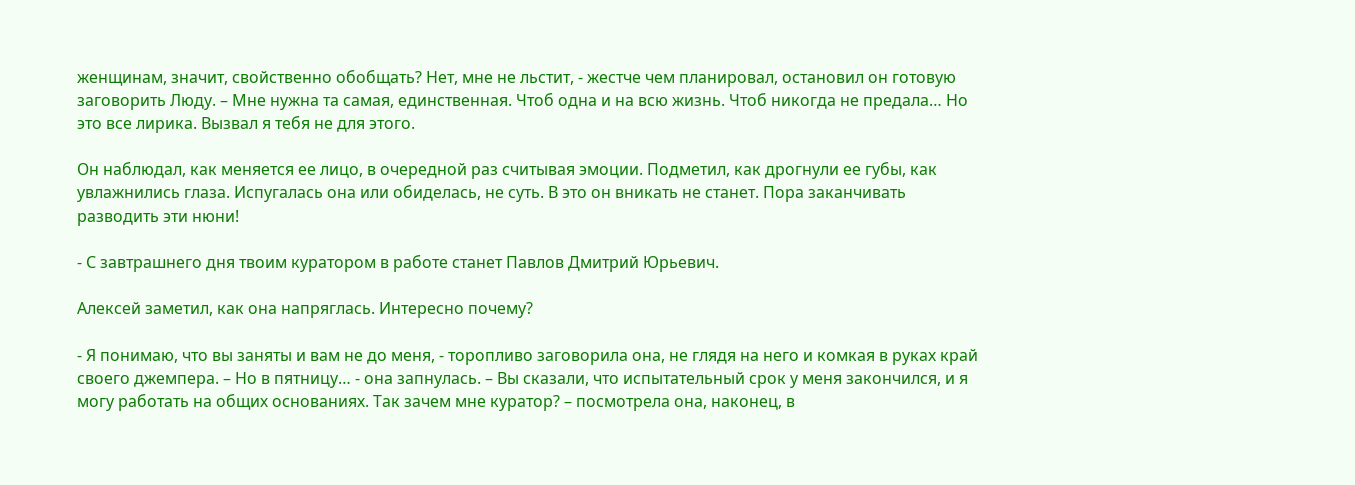женщинам, значит, свойственно обобщать? Нет, мне не льстит, - жестче чем планировал, остановил он готовую заговорить Люду. – Мне нужна та самая, единственная. Чтоб одна и на всю жизнь. Чтоб никогда не предала… Но это все лирика. Вызвал я тебя не для этого.

Он наблюдал, как меняется ее лицо, в очередной раз считывая эмоции. Подметил, как дрогнули ее губы, как увлажнились глаза. Испугалась она или обиделась, не суть. В это он вникать не станет. Пора заканчивать разводить эти нюни!

- С завтрашнего дня твоим куратором в работе станет Павлов Дмитрий Юрьевич.

Алексей заметил, как она напряглась. Интересно почему?

- Я понимаю, что вы заняты и вам не до меня, - торопливо заговорила она, не глядя на него и комкая в руках край своего джемпера. – Но в пятницу… - она запнулась. – Вы сказали, что испытательный срок у меня закончился, и я могу работать на общих основаниях. Так зачем мне куратор? – посмотрела она, наконец, в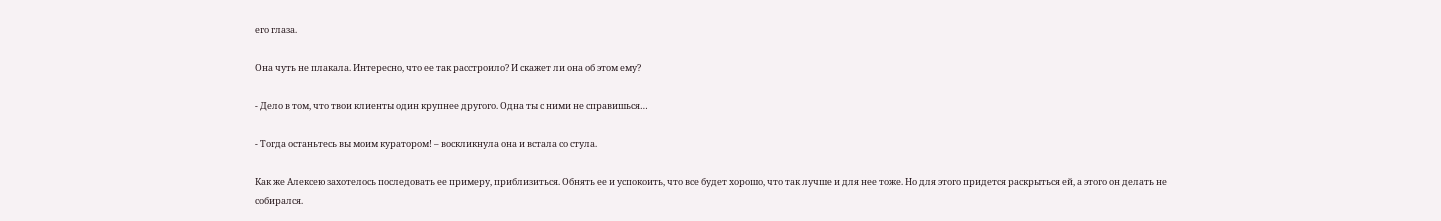его глаза.

Она чуть не плакала. Интересно, что ее так расстроило? И скажет ли она об этом ему?

- Дело в том, что твои клиенты один крупнее другого. Одна ты с ними не справишься…

- Тогда останьтесь вы моим куратором! – воскликнула она и встала со стула.

Как же Алексею захотелось последовать ее примеру, приблизиться. Обнять ее и успокоить, что все будет хорошо, что так лучше и для нее тоже. Но для этого придется раскрыться ей, а этого он делать не собирался.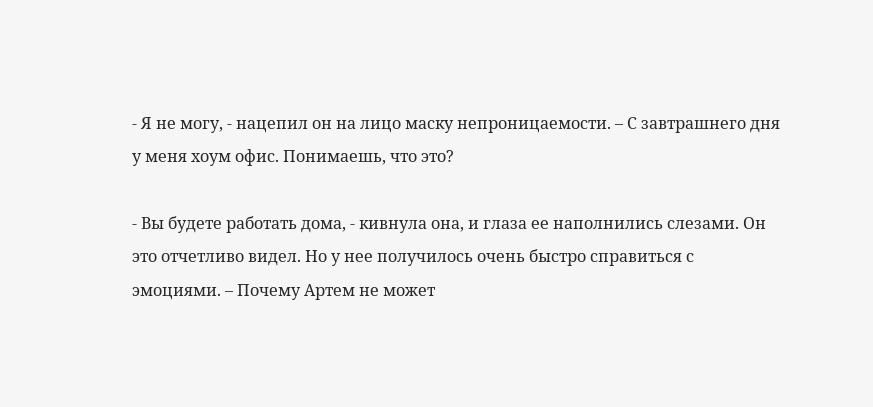- Я не могу, - нацепил он на лицо маску непроницаемости. – С завтрашнего дня у меня хоум офис. Понимаешь, что это?

- Вы будете работать дома, - кивнула она, и глаза ее наполнились слезами. Он это отчетливо видел. Но у нее получилось очень быстро справиться с эмоциями. – Почему Артем не может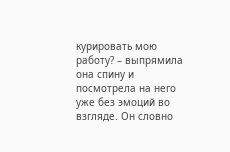курировать мою работу? – выпрямила она спину и посмотрела на него уже без эмоций во взгляде. Он словно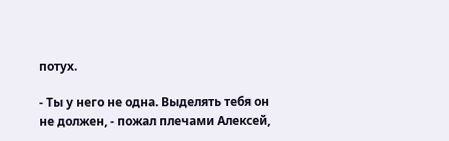потух.

- Ты у него не одна. Выделять тебя он не должен, - пожал плечами Алексей,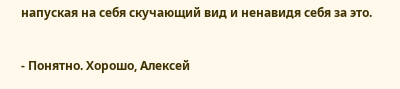напуская на себя скучающий вид и ненавидя себя за это.

- Понятно. Хорошо, Алексей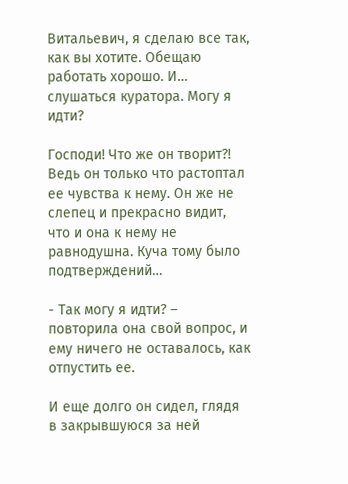Витальевич, я сделаю все так, как вы хотите. Обещаю работать хорошо. И… слушаться куратора. Могу я идти?

Господи! Что же он творит?! Ведь он только что растоптал ее чувства к нему. Он же не слепец и прекрасно видит, что и она к нему не равнодушна. Куча тому было подтверждений…

- Так могу я идти? – повторила она свой вопрос, и ему ничего не оставалось, как отпустить ее.

И еще долго он сидел, глядя в закрывшуюся за ней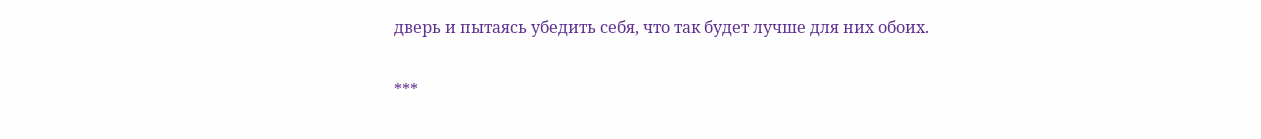дверь и пытаясь убедить себя, что так будет лучше для них обоих.

***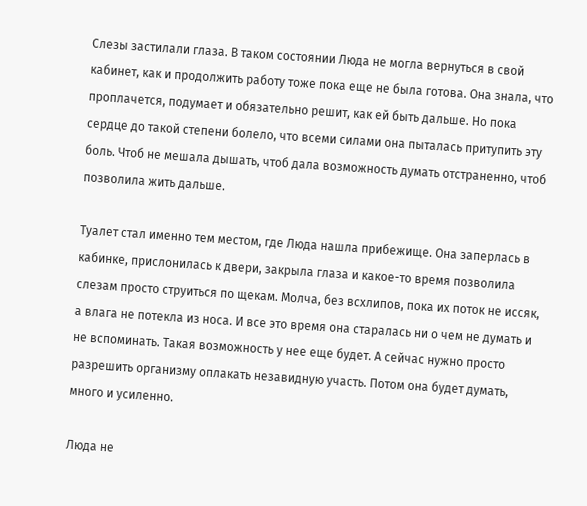Слезы застилали глаза. В таком состоянии Люда не могла вернуться в свой кабинет, как и продолжить работу тоже пока еще не была готова. Она знала, что проплачется, подумает и обязательно решит, как ей быть дальше. Но пока сердце до такой степени болело, что всеми силами она пыталась притупить эту боль. Чтоб не мешала дышать, чтоб дала возможность думать отстраненно, чтоб позволила жить дальше.

Туалет стал именно тем местом, где Люда нашла прибежище. Она заперлась в кабинке, прислонилась к двери, закрыла глаза и какое-то время позволила слезам просто струиться по щекам. Молча, без всхлипов, пока их поток не иссяк, а влага не потекла из носа. И все это время она старалась ни о чем не думать и не вспоминать. Такая возможность у нее еще будет. А сейчас нужно просто разрешить организму оплакать незавидную участь. Потом она будет думать, много и усиленно.

Люда не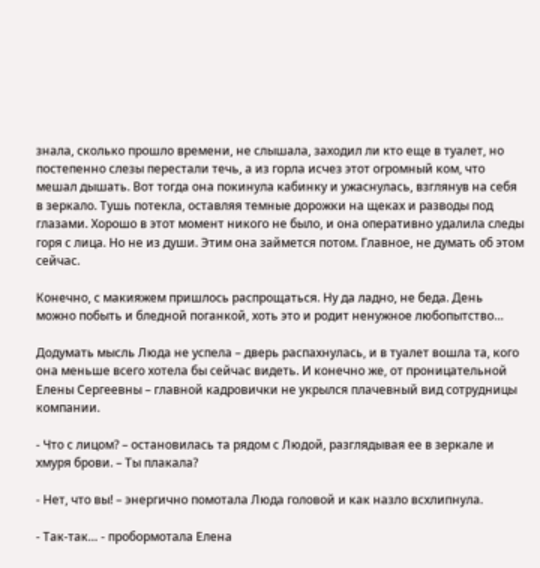знала, сколько прошло времени, не слышала, заходил ли кто еще в туалет, но постепенно слезы перестали течь, а из горла исчез этот огромный ком, что мешал дышать. Вот тогда она покинула кабинку и ужаснулась, взглянув на себя в зеркало. Тушь потекла, оставляя темные дорожки на щеках и разводы под глазами. Хорошо в этот момент никого не было, и она оперативно удалила следы горя с лица. Но не из души. Этим она займется потом. Главное, не думать об этом сейчас.

Конечно, с макияжем пришлось распрощаться. Ну да ладно, не беда. День можно побыть и бледной поганкой, хоть это и родит ненужное любопытство…

Додумать мысль Люда не успела – дверь распахнулась, и в туалет вошла та, кого она меньше всего хотела бы сейчас видеть. И конечно же, от проницательной Елены Сергеевны – главной кадровички не укрылся плачевный вид сотрудницы компании.

- Что с лицом? – остановилась та рядом с Людой, разглядывая ее в зеркале и хмуря брови. – Ты плакала?

- Нет, что вы! – энергично помотала Люда головой и как назло всхлипнула.

- Так-так… - пробормотала Елена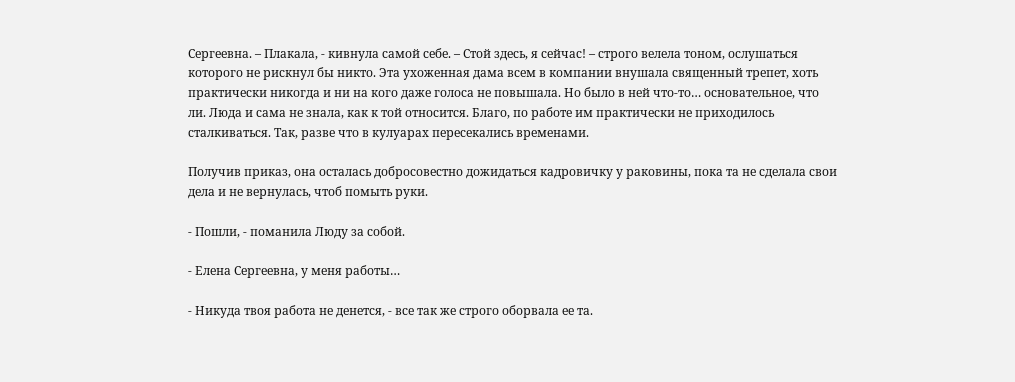Сергеевна. – Плакала, - кивнула самой себе. – Стой здесь, я сейчас! – строго велела тоном, ослушаться которого не рискнул бы никто. Эта ухоженная дама всем в компании внушала священный трепет, хоть практически никогда и ни на кого даже голоса не повышала. Но было в ней что-то… основательное, что ли. Люда и сама не знала, как к той относится. Благо, по работе им практически не приходилось сталкиваться. Так, разве что в кулуарах пересекались временами.

Получив приказ, она осталась добросовестно дожидаться кадровичку у раковины, пока та не сделала свои дела и не вернулась, чтоб помыть руки.

- Пошли, - поманила Люду за собой.

- Елена Сергеевна, у меня работы…

- Никуда твоя работа не денется, - все так же строго оборвала ее та.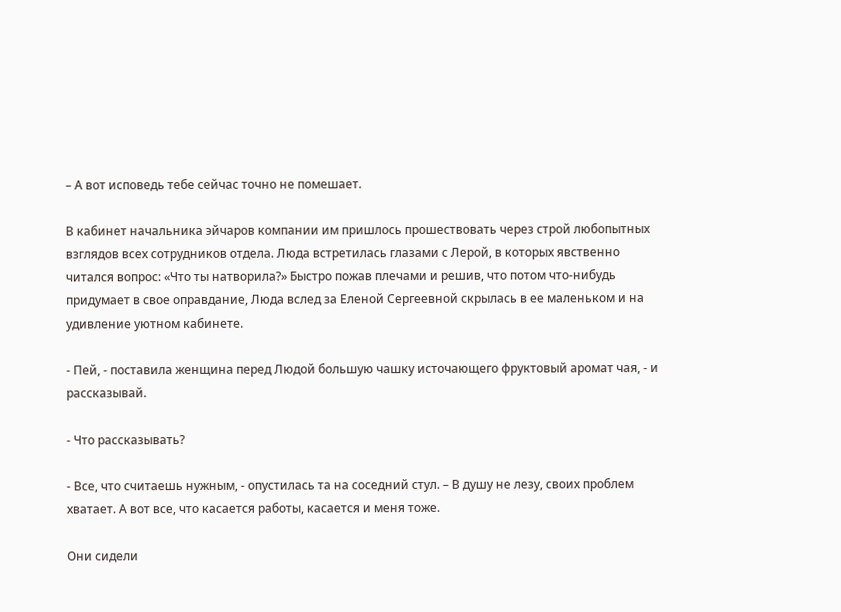– А вот исповедь тебе сейчас точно не помешает.

В кабинет начальника эйчаров компании им пришлось прошествовать через строй любопытных взглядов всех сотрудников отдела. Люда встретилась глазами с Лерой, в которых явственно читался вопрос: «Что ты натворила?» Быстро пожав плечами и решив, что потом что-нибудь придумает в свое оправдание, Люда вслед за Еленой Сергеевной скрылась в ее маленьком и на удивление уютном кабинете.

- Пей, - поставила женщина перед Людой большую чашку источающего фруктовый аромат чая, - и рассказывай.

- Что рассказывать?

- Все, что считаешь нужным, - опустилась та на соседний стул. – В душу не лезу, своих проблем хватает. А вот все, что касается работы, касается и меня тоже.

Они сидели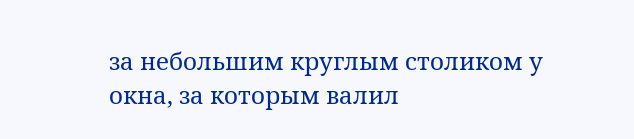за небольшим круглым столиком у окна, за которым валил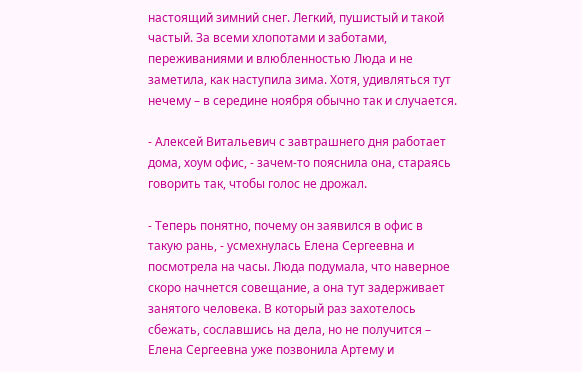настоящий зимний снег. Легкий, пушистый и такой частый. За всеми хлопотами и заботами, переживаниями и влюбленностью Люда и не заметила, как наступила зима. Хотя, удивляться тут нечему – в середине ноября обычно так и случается.

- Алексей Витальевич с завтрашнего дня работает дома, хоум офис, - зачем-то пояснила она, стараясь говорить так, чтобы голос не дрожал.

- Теперь понятно, почему он заявился в офис в такую рань, - усмехнулась Елена Сергеевна и посмотрела на часы. Люда подумала, что наверное скоро начнется совещание, а она тут задерживает занятого человека. В который раз захотелось сбежать, сославшись на дела, но не получится – Елена Сергеевна уже позвонила Артему и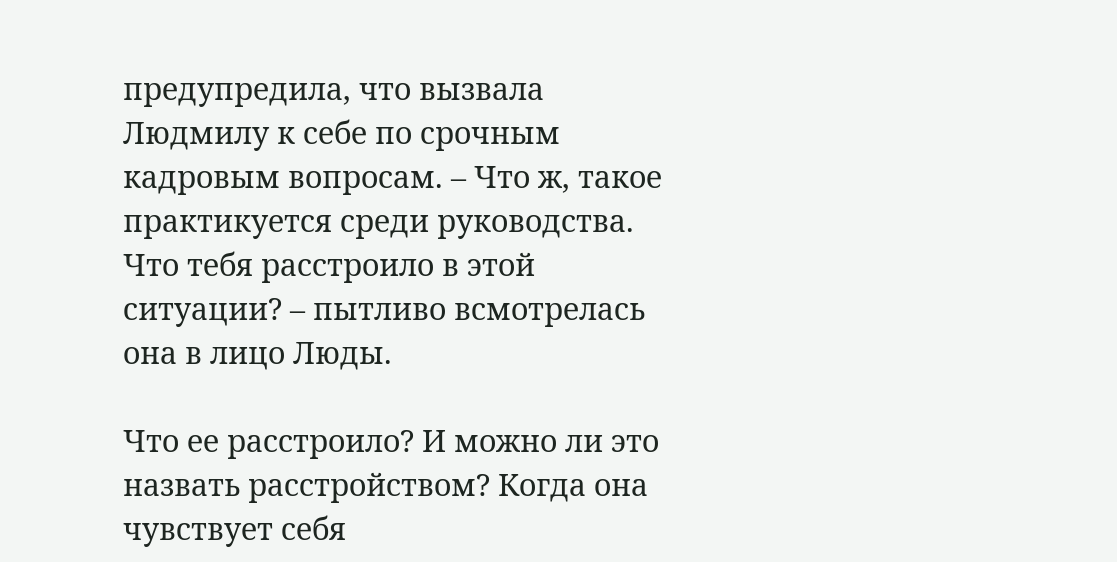предупредила, что вызвала Людмилу к себе по срочным кадровым вопросам. – Что ж, такое практикуется среди руководства. Что тебя расстроило в этой ситуации? – пытливо всмотрелась она в лицо Люды.

Что ее расстроило? И можно ли это назвать расстройством? Когда она чувствует себя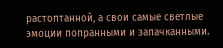растоптанной, а свои самые светлые эмоции попранными и запачканными.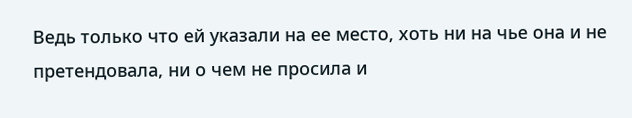Ведь только что ей указали на ее место, хоть ни на чье она и не претендовала, ни о чем не просила и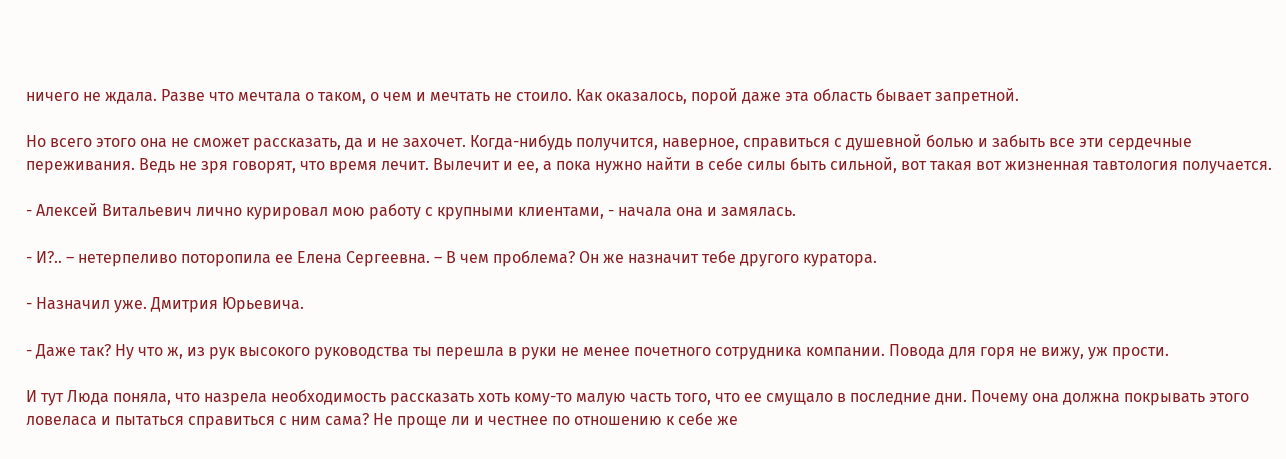ничего не ждала. Разве что мечтала о таком, о чем и мечтать не стоило. Как оказалось, порой даже эта область бывает запретной.

Но всего этого она не сможет рассказать, да и не захочет. Когда-нибудь получится, наверное, справиться с душевной болью и забыть все эти сердечные переживания. Ведь не зря говорят, что время лечит. Вылечит и ее, а пока нужно найти в себе силы быть сильной, вот такая вот жизненная тавтология получается.

- Алексей Витальевич лично курировал мою работу с крупными клиентами, - начала она и замялась.

- И?.. – нетерпеливо поторопила ее Елена Сергеевна. – В чем проблема? Он же назначит тебе другого куратора.

- Назначил уже. Дмитрия Юрьевича.

- Даже так? Ну что ж, из рук высокого руководства ты перешла в руки не менее почетного сотрудника компании. Повода для горя не вижу, уж прости.

И тут Люда поняла, что назрела необходимость рассказать хоть кому-то малую часть того, что ее смущало в последние дни. Почему она должна покрывать этого ловеласа и пытаться справиться с ним сама? Не проще ли и честнее по отношению к себе же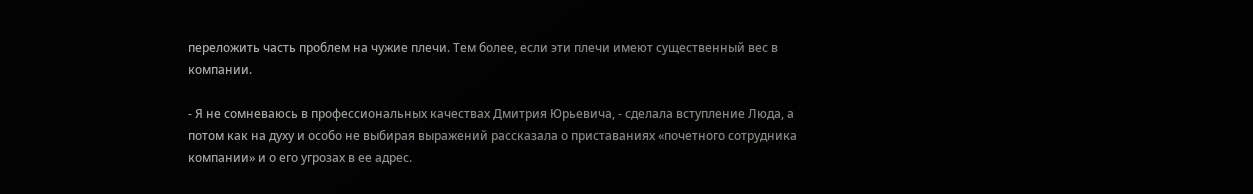переложить часть проблем на чужие плечи. Тем более, если эти плечи имеют существенный вес в компании.

- Я не сомневаюсь в профессиональных качествах Дмитрия Юрьевича, - сделала вступление Люда, а потом как на духу и особо не выбирая выражений рассказала о приставаниях «почетного сотрудника компании» и о его угрозах в ее адрес.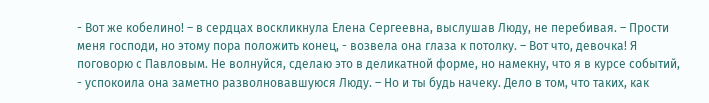- Вот же кобелино! – в сердцах воскликнула Елена Сергеевна, выслушав Люду, не перебивая. – Прости меня господи, но этому пора положить конец, - возвела она глаза к потолку. – Вот что, девочка! Я поговорю с Павловым. Не волнуйся, сделаю это в деликатной форме, но намекну, что я в курсе событий, - успокоила она заметно разволновавшуюся Люду. – Но и ты будь начеку. Дело в том, что таких, как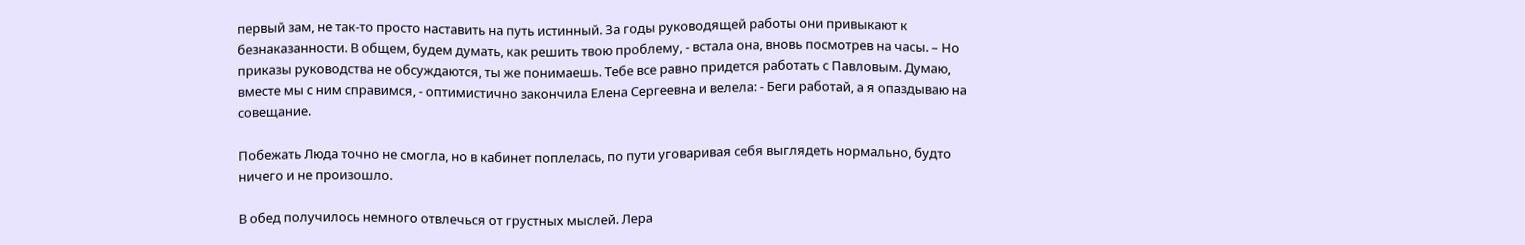первый зам, не так-то просто наставить на путь истинный. За годы руководящей работы они привыкают к безнаказанности. В общем, будем думать, как решить твою проблему, - встала она, вновь посмотрев на часы. – Но приказы руководства не обсуждаются, ты же понимаешь. Тебе все равно придется работать с Павловым. Думаю, вместе мы с ним справимся, - оптимистично закончила Елена Сергеевна и велела: - Беги работай, а я опаздываю на совещание.

Побежать Люда точно не смогла, но в кабинет поплелась, по пути уговаривая себя выглядеть нормально, будто ничего и не произошло.

В обед получилось немного отвлечься от грустных мыслей. Лера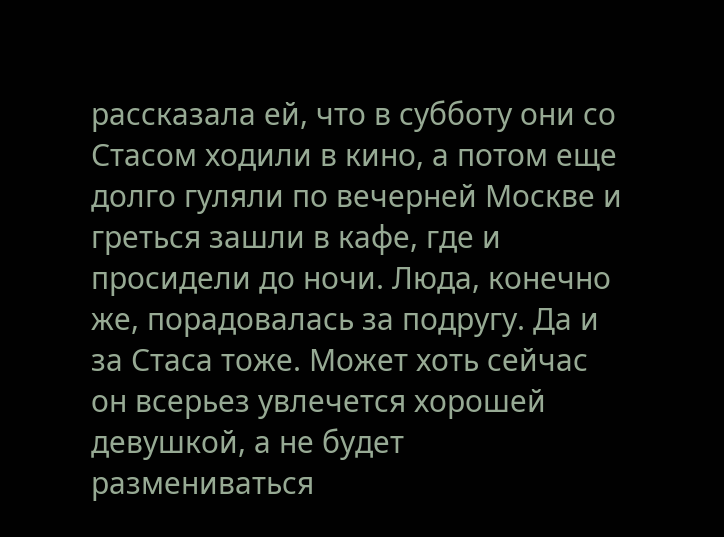рассказала ей, что в субботу они со Стасом ходили в кино, а потом еще долго гуляли по вечерней Москве и греться зашли в кафе, где и просидели до ночи. Люда, конечно же, порадовалась за подругу. Да и за Стаса тоже. Может хоть сейчас он всерьез увлечется хорошей девушкой, а не будет размениваться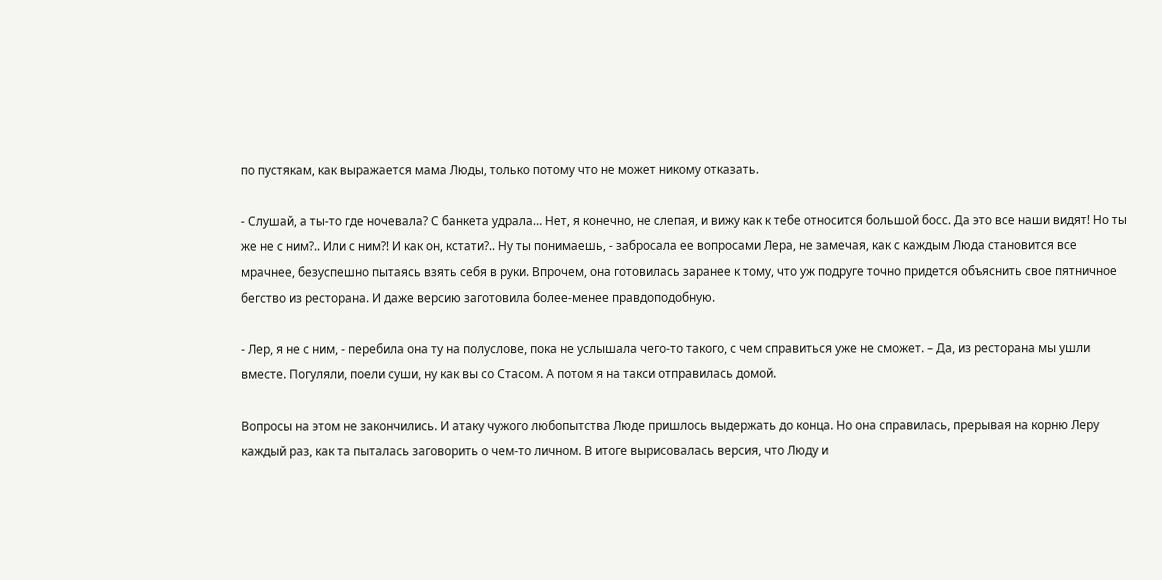по пустякам, как выражается мама Люды, только потому что не может никому отказать.

- Слушай, а ты-то где ночевала? С банкета удрала… Нет, я конечно, не слепая, и вижу как к тебе относится большой босс. Да это все наши видят! Но ты же не с ним?.. Или с ним?! И как он, кстати?.. Ну ты понимаешь, - забросала ее вопросами Лера, не замечая, как с каждым Люда становится все мрачнее, безуспешно пытаясь взять себя в руки. Впрочем, она готовилась заранее к тому, что уж подруге точно придется объяснить свое пятничное бегство из ресторана. И даже версию заготовила более-менее правдоподобную.

- Лер, я не с ним, - перебила она ту на полуслове, пока не услышала чего-то такого, с чем справиться уже не сможет. – Да, из ресторана мы ушли вместе. Погуляли, поели суши, ну как вы со Стасом. А потом я на такси отправилась домой.

Вопросы на этом не закончились. И атаку чужого любопытства Люде пришлось выдержать до конца. Но она справилась, прерывая на корню Леру каждый раз, как та пыталась заговорить о чем-то личном. В итоге вырисовалась версия, что Люду и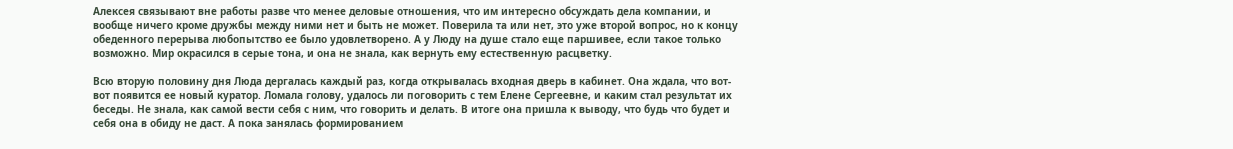Алексея связывают вне работы разве что менее деловые отношения, что им интересно обсуждать дела компании, и вообще ничего кроме дружбы между ними нет и быть не может. Поверила та или нет, это уже второй вопрос, но к концу обеденного перерыва любопытство ее было удовлетворено. А у Люду на душе стало еще паршивее, если такое только возможно. Мир окрасился в серые тона, и она не знала, как вернуть ему естественную расцветку.

Всю вторую половину дня Люда дергалась каждый раз, когда открывалась входная дверь в кабинет. Она ждала, что вот-вот появится ее новый куратор. Ломала голову, удалось ли поговорить с тем Елене Сергеевне, и каким стал результат их беседы. Не знала, как самой вести себя с ним, что говорить и делать. В итоге она пришла к выводу, что будь что будет и себя она в обиду не даст. А пока занялась формированием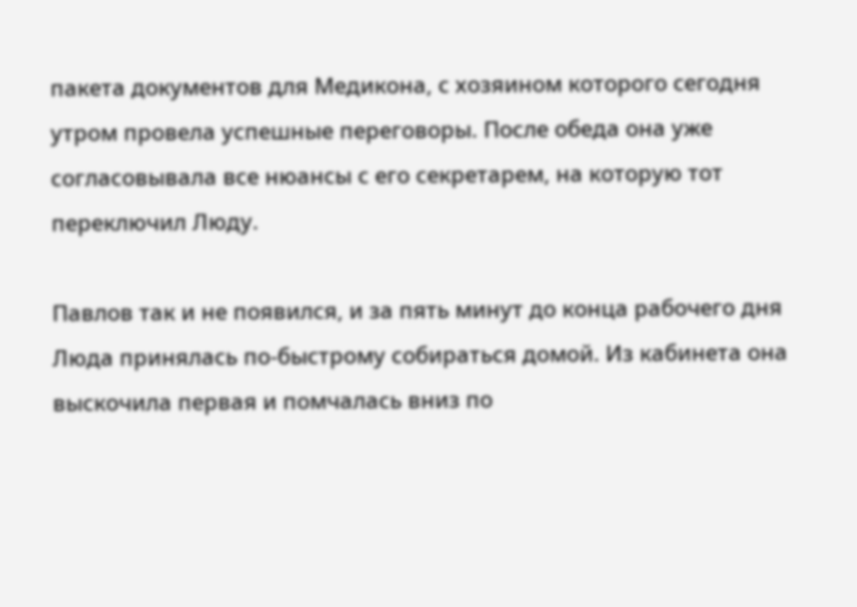пакета документов для Медикона, с хозяином которого сегодня утром провела успешные переговоры. После обеда она уже согласовывала все нюансы с его секретарем, на которую тот переключил Люду.

Павлов так и не появился, и за пять минут до конца рабочего дня Люда принялась по-быстрому собираться домой. Из кабинета она выскочила первая и помчалась вниз по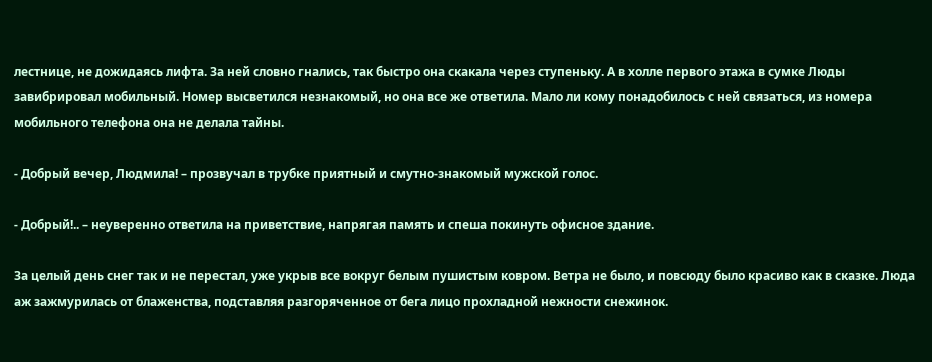лестнице, не дожидаясь лифта. За ней словно гнались, так быстро она скакала через ступеньку. А в холле первого этажа в сумке Люды завибрировал мобильный. Номер высветился незнакомый, но она все же ответила. Мало ли кому понадобилось с ней связаться, из номера мобильного телефона она не делала тайны.

- Добрый вечер, Людмила! – прозвучал в трубке приятный и смутно-знакомый мужской голос.

- Добрый!.. – неуверенно ответила на приветствие, напрягая память и спеша покинуть офисное здание.

За целый день снег так и не перестал, уже укрыв все вокруг белым пушистым ковром. Ветра не было, и повсюду было красиво как в сказке. Люда аж зажмурилась от блаженства, подставляя разгоряченное от бега лицо прохладной нежности снежинок.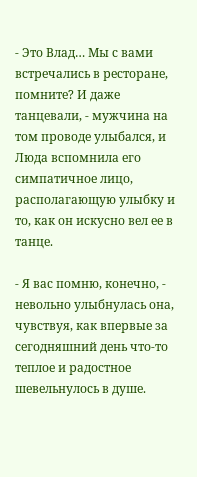- Это Влад… Мы с вами встречались в ресторане, помните? И даже танцевали, - мужчина на том проводе улыбался, и Люда вспомнила его симпатичное лицо, располагающую улыбку и то, как он искусно вел ее в танце.

- Я вас помню, конечно, - невольно улыбнулась она, чувствуя, как впервые за сегодняшний день что-то теплое и радостное шевельнулось в душе.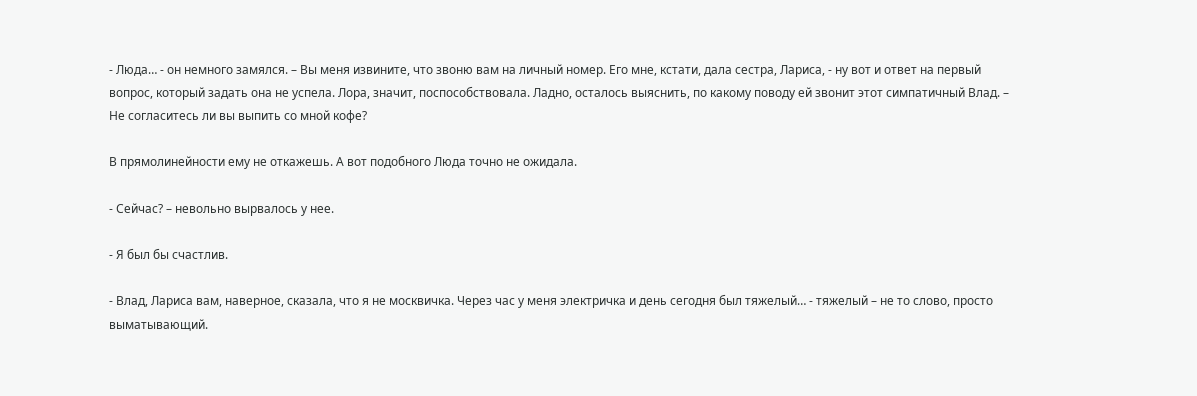- Люда… - он немного замялся. – Вы меня извините, что звоню вам на личный номер. Его мне, кстати, дала сестра, Лариса, - ну вот и ответ на первый вопрос, который задать она не успела. Лора, значит, поспособствовала. Ладно, осталось выяснить, по какому поводу ей звонит этот симпатичный Влад. – Не согласитесь ли вы выпить со мной кофе?

В прямолинейности ему не откажешь. А вот подобного Люда точно не ожидала.

- Сейчас? – невольно вырвалось у нее.

- Я был бы счастлив.

- Влад, Лариса вам, наверное, сказала, что я не москвичка. Через час у меня электричка и день сегодня был тяжелый… - тяжелый – не то слово, просто выматывающий.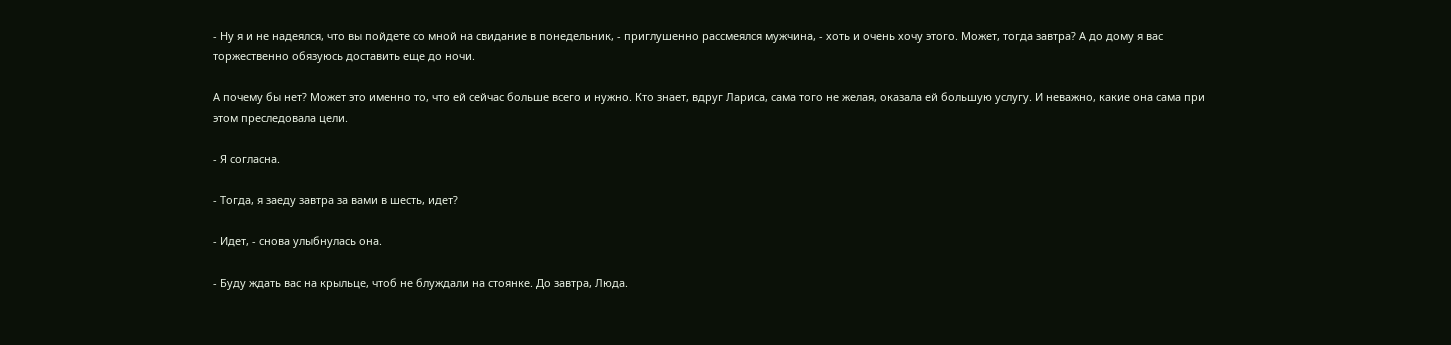- Ну я и не надеялся, что вы пойдете со мной на свидание в понедельник, - приглушенно рассмеялся мужчина, - хоть и очень хочу этого. Может, тогда завтра? А до дому я вас торжественно обязуюсь доставить еще до ночи.

А почему бы нет? Может это именно то, что ей сейчас больше всего и нужно. Кто знает, вдруг Лариса, сама того не желая, оказала ей большую услугу. И неважно, какие она сама при этом преследовала цели.

- Я согласна.

- Тогда, я заеду завтра за вами в шесть, идет?

- Идет, - снова улыбнулась она.

- Буду ждать вас на крыльце, чтоб не блуждали на стоянке. До завтра, Люда.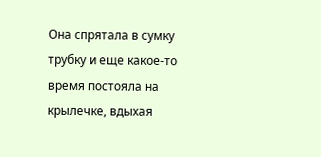Она спрятала в сумку трубку и еще какое-то время постояла на крылечке, вдыхая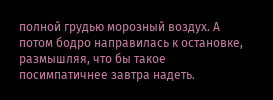полной грудью морозный воздух. А потом бодро направилась к остановке, размышляя, что бы такое посимпатичнее завтра надеть.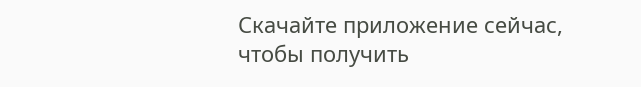Скачайте приложение сейчас, чтобы получить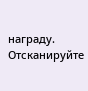награду.
Отсканируйте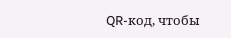QR-код, чтобы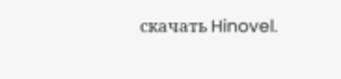скачать Hinovel.